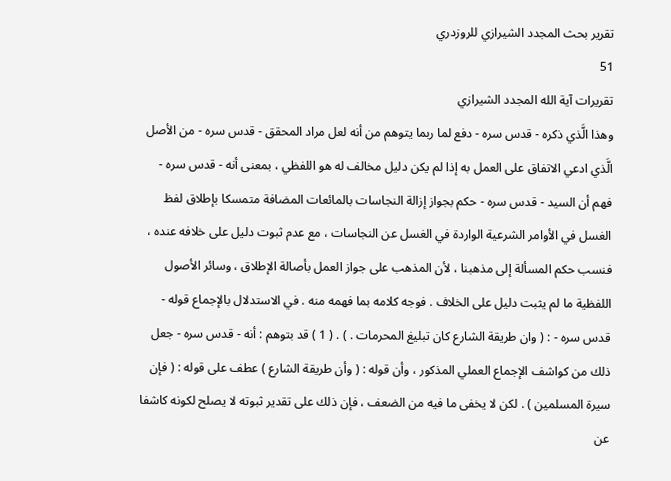تقرير بحث المجدد الشيرازي للروزدري
51
تقريرات آية الله المجدد الشيرازي
وهذا الَّذي ذكره - قدس سره - دفع لما ربما يتوهم من أنه لعل مراد المحقق - قدس سره - من الأصل الَّذي ادعي الاتفاق على العمل به إذا لم يكن دليل مخالف له هو اللفظي ، بمعنى أنه - قدس سره - فهم أن السيد - قدس سره - حكم بجواز إزالة النجاسات بالمائعات المضافة متمسكا بإطلاق لفظ الغسل في الأوامر الشرعية الواردة في الغسل عن النجاسات ، مع عدم ثبوت دليل على خلافه عنده ، فنسب حكم المسألة إلى مذهبنا ، لأن المذهب على جواز العمل بأصالة الإطلاق ، وسائر الأصول اللفظية ما لم يثبت دليل على الخلاف . فوجه كلامه بما فهمه منه . في الاستدلال بالإجماع قوله - قدس سره - : ( وان طريقة الشارع كان تبليغ المحرمات . ) . ( 1 ) قد بتوهم : أنه - قدس سره - جعل ذلك من كواشف الإجماع العملي المذكور ، وأن قوله : ( وأن طريقة الشارع ) عطف على قوله : ( فإن سيرة المسلمين ) . لكن لا يخفى ما فيه من الضعف ، فإن ذلك على تقدير ثبوته لا يصلح لكونه كاشفا عن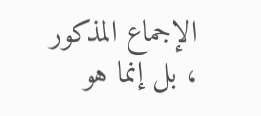الإجماع المذكور ، بل إنما هو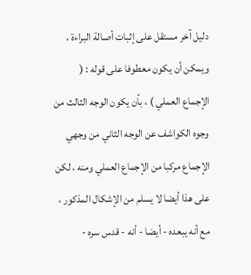دليل آخر مستقل على إثبات أصالة البراءة ، ويمكن أن يكون معطوفا على قوله : ( الإجماع العملي ) ، بأن يكون الوجه الثالث من وجوه الكواشف عن الوجه الثاني من وجهي الإجماع مركبا من الإجماع العملي ومنه ، لكن على هذا أيضا لا يسلم من الإشكال المذكور ، مع أنه يبعده - أيضا - أنه - قدس سره -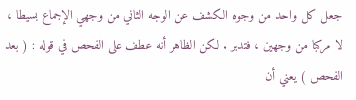جعل كل واحد من وجوه الكشف عن الوجه الثاني من وجهي الإجماع بسيطا ، لا مركبا من وجهين ، فتدبر . لكن الظاهر أنه عطف على الفحص في قوله : ( بعد الفحص ) يعني أن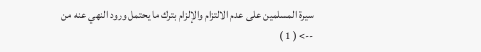سيرة المسلمين على عدم الالتزام والإلزام بترك ما يحتمل ورود النهي عنه من
--> ( 1 )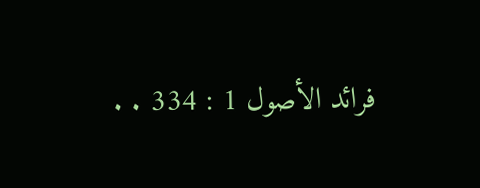فرائد الأصول 1 : 334 . .